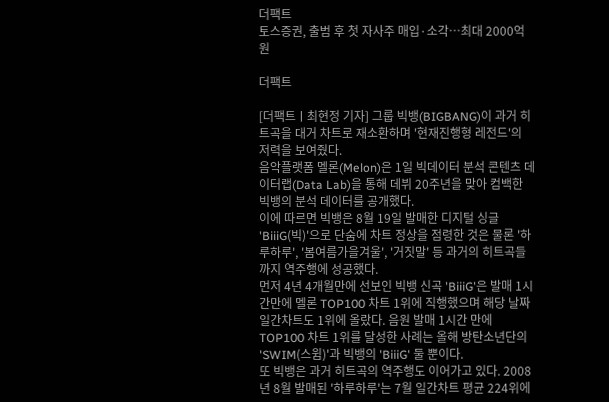더팩트
토스증권, 출범 후 첫 자사주 매입·소각…최대 2000억원

더팩트

[더팩트ㅣ최현정 기자] 그룹 빅뱅(BIGBANG)이 과거 히트곡을 대거 차트로 재소환하며 '현재진행형 레전드'의 저력을 보여줬다.
음악플랫폼 멜론(Melon)은 1일 빅데이터 분석 콘텐츠 데이터랩(Data Lab)을 통해 데뷔 20주년을 맞아 컴백한 빅뱅의 분석 데이터를 공개했다.
이에 따르면 빅뱅은 8월 19일 발매한 디지털 싱글 'BiiiG(빅)'으로 단숨에 차트 정상을 점령한 것은 물론 '하루하루', '봄여름가을겨울', '거짓말' 등 과거의 히트곡들까지 역주행에 성공했다.
먼저 4년 4개월만에 선보인 빅뱅 신곡 'BiiiG'은 발매 1시간만에 멜론 TOP100 차트 1위에 직행했으며 해당 날짜 일간차트도 1위에 올랐다. 음원 발매 1시간 만에 TOP100 차트 1위를 달성한 사례는 올해 방탄소년단의 'SWIM(스윔)'과 빅뱅의 'BiiiG' 둘 뿐이다.
또 빅뱅은 과거 히트곡의 역주행도 이어가고 있다. 2008년 8월 발매된 '하루하루'는 7월 일간차트 평균 224위에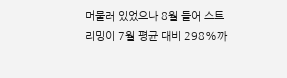머물러 있었으나 8월 들어 스트리밍이 7월 평균 대비 298%까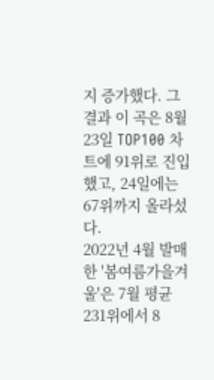지 증가했다. 그 결과 이 곡은 8월 23일 TOP100 차트에 91위로 진입했고, 24일에는 67위까지 올라섰다.
2022년 4월 발매한 '봄여름가을겨울'은 7월 평균 231위에서 8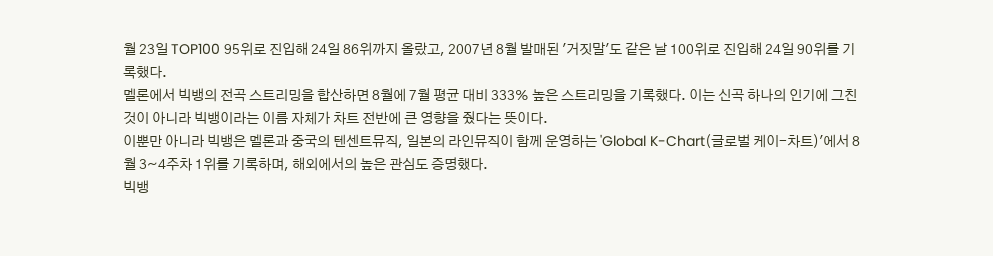월 23일 TOP100 95위로 진입해 24일 86위까지 올랐고, 2007년 8월 발매된 '거짓말'도 같은 날 100위로 진입해 24일 90위를 기록했다.
멜론에서 빅뱅의 전곡 스트리밍을 합산하면 8월에 7월 평균 대비 333% 높은 스트리밍을 기록했다. 이는 신곡 하나의 인기에 그친 것이 아니라 빅뱅이라는 이름 자체가 차트 전반에 큰 영향을 줬다는 뜻이다.
이뿐만 아니라 빅뱅은 멜론과 중국의 텐센트뮤직, 일본의 라인뮤직이 함께 운영하는 'Global K-Chart(글로벌 케이-차트)'에서 8월 3~4주차 1위를 기록하며, 해외에서의 높은 관심도 증명했다.
빅뱅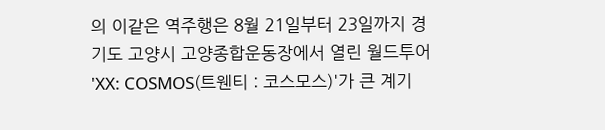의 이같은 역주행은 8월 21일부터 23일까지 경기도 고양시 고양종합운동장에서 열린 월드투어 'XX: COSMOS(트웬티 : 코스모스)'가 큰 계기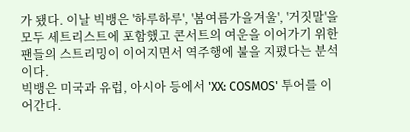가 됐다. 이날 빅뱅은 '하루하루', '봄여름가을겨울', '거짓말'을 모두 세트리스트에 포함했고 콘서트의 여운을 이어가기 위한 팬들의 스트리밍이 이어지면서 역주행에 불을 지폈다는 분석이다.
빅뱅은 미국과 유럽, 아시아 등에서 'XX: COSMOS' 투어를 이어간다.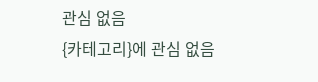관심 없음
{카테고리}에 관심 없음